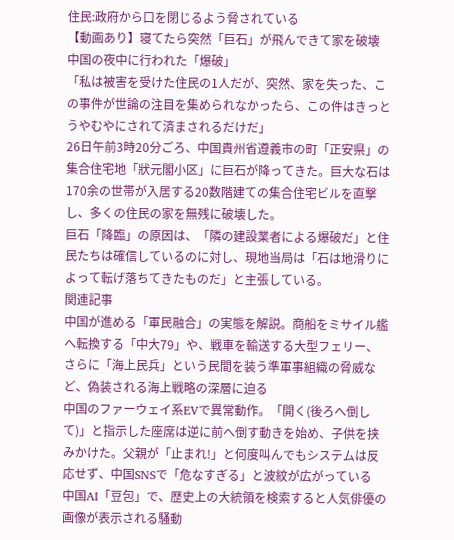住民:政府から口を閉じるよう脅されている
【動画あり】寝てたら突然「巨石」が飛んできて家を破壊 中国の夜中に行われた「爆破」
「私は被害を受けた住民の1人だが、突然、家を失った、この事件が世論の注目を集められなかったら、この件はきっとうやむやにされて済まされるだけだ」
26日午前3時20分ごろ、中国貴州省遵義市の町「正安県」の集合住宅地「狀元閣小区」に巨石が降ってきた。巨大な石は170余の世帯が入居する20数階建ての集合住宅ビルを直撃し、多くの住民の家を無残に破壊した。
巨石「降臨」の原因は、「隣の建設業者による爆破だ」と住民たちは確信しているのに対し、現地当局は「石は地滑りによって転げ落ちてきたものだ」と主張している。
関連記事
中国が進める「軍民融合」の実態を解説。商船をミサイル艦へ転換する「中大79」や、戦車を輸送する大型フェリー、さらに「海上民兵」という民間を装う準軍事組織の脅威など、偽装される海上戦略の深層に迫る
中国のファーウェイ系EVで異常動作。「開く(後ろへ倒して)」と指示した座席は逆に前へ倒す動きを始め、子供を挟みかけた。父親が「止まれ!」と何度叫んでもシステムは反応せず、中国SNSで「危なすぎる」と波紋が広がっている
中国AI「豆包」で、歴史上の大統領を検索すると人気俳優の画像が表示される騒動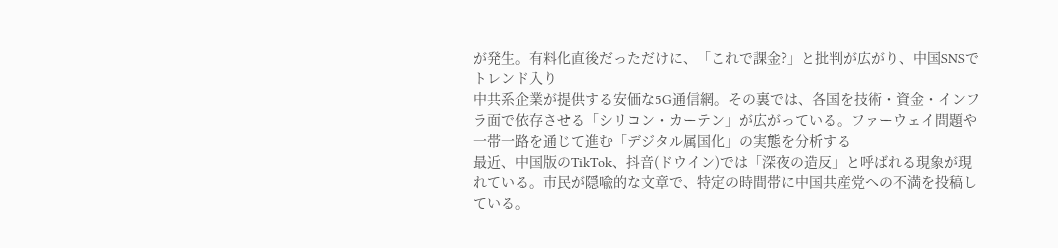が発生。有料化直後だっただけに、「これで課金?」と批判が広がり、中国SNSでトレンド入り
中共系企業が提供する安価な5G通信網。その裏では、各国を技術・資金・インフラ面で依存させる「シリコン・カーテン」が広がっている。ファーウェイ問題や一帯一路を通じて進む「デジタル属国化」の実態を分析する
最近、中国版のTikTok、抖音(ドウイン)では「深夜の造反」と呼ばれる現象が現れている。市民が隠喩的な文章で、特定の時間帯に中国共産党への不満を投稿している。